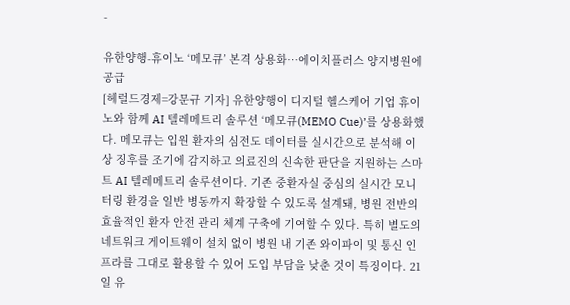-

유한양행-휴이노 ‘메모큐’ 본격 상용화…에이치플러스 양지병원에 공급
[헤럴드경제=강문규 기자] 유한양행이 디지털 헬스케어 기업 휴이노와 함께 AI 텔레메트리 솔루션 ‘메모큐(MEMO Cue)’를 상용화했다. 메모큐는 입원 환자의 심전도 데이터를 실시간으로 분석해 이상 징후를 조기에 감지하고 의료진의 신속한 판단을 지원하는 스마트 AI 텔레메트리 솔루션이다. 기존 중환자실 중심의 실시간 모니터링 환경을 일반 병동까지 확장할 수 있도록 설계돼, 병원 전반의 효율적인 환자 안전 관리 체계 구축에 기여할 수 있다. 특히 별도의 네트워크 게이트웨이 설치 없이 병원 내 기존 와이파이 및 통신 인프라를 그대로 활용할 수 있어 도입 부담을 낮춘 것이 특징이다. 21일 유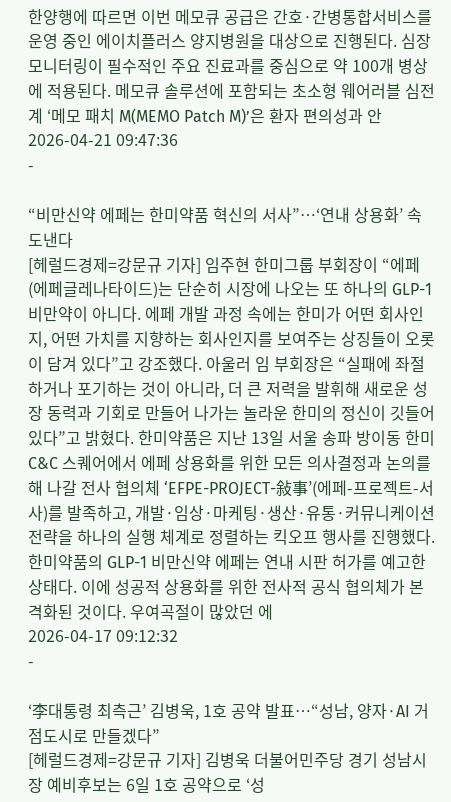한양행에 따르면 이번 메모큐 공급은 간호·간병통합서비스를 운영 중인 에이치플러스 양지병원을 대상으로 진행된다. 심장 모니터링이 필수적인 주요 진료과를 중심으로 약 100개 병상에 적용된다. 메모큐 솔루션에 포함되는 초소형 웨어러블 심전계 ‘메모 패치 M(MEMO Patch M)’은 환자 편의성과 안
2026-04-21 09:47:36
-

“비만신약 에페는 한미약품 혁신의 서사”…‘연내 상용화’ 속도낸다
[헤럴드경제=강문규 기자] 임주현 한미그룹 부회장이 “에페(에페글레나타이드)는 단순히 시장에 나오는 또 하나의 GLP-1 비만약이 아니다. 에페 개발 과정 속에는 한미가 어떤 회사인지, 어떤 가치를 지향하는 회사인지를 보여주는 상징들이 오롯이 담겨 있다”고 강조했다. 아울러 임 부회장은 “실패에 좌절하거나 포기하는 것이 아니라, 더 큰 저력을 발휘해 새로운 성장 동력과 기회로 만들어 나가는 놀라운 한미의 정신이 깃들어 있다”고 밝혔다. 한미약품은 지난 13일 서울 송파 방이동 한미 C&C 스퀘어에서 에페 상용화를 위한 모든 의사결정과 논의를 해 나갈 전사 협의체 ‘EFPE-PROJECT-敍事’(에페-프로젝트-서사)를 발족하고, 개발·임상·마케팅·생산·유통·커뮤니케이션 전략을 하나의 실행 체계로 정렬하는 킥오프 행사를 진행했다. 한미약품의 GLP-1 비만신약 에페는 연내 시판 허가를 예고한 상태다. 이에 성공적 상용화를 위한 전사적 공식 협의체가 본격화된 것이다. 우여곡절이 많았던 에
2026-04-17 09:12:32
-

‘李대통령 최측근’ 김병욱, 1호 공약 발표…“성남, 양자·AI 거점도시로 만들겠다”
[헤럴드경제=강문규 기자] 김병욱 더불어민주당 경기 성남시장 예비후보는 6일 1호 공약으로 ‘성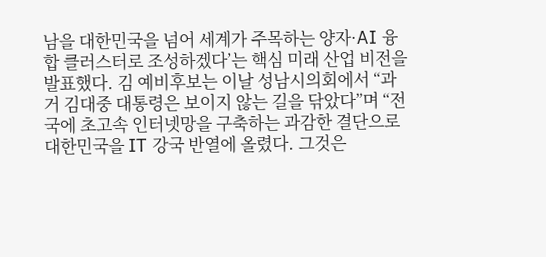남을 대한민국을 넘어 세계가 주목하는 양자·AI 융합 클러스터로 조성하겠다’는 핵심 미래 산업 비전을 발표했다. 김 예비후보는 이날 성남시의회에서 “과거 김대중 대통령은 보이지 않는 길을 닦았다”며 “전국에 초고속 인터넷망을 구축하는 과감한 결단으로 대한민국을 IT 강국 반열에 올렸다. 그것은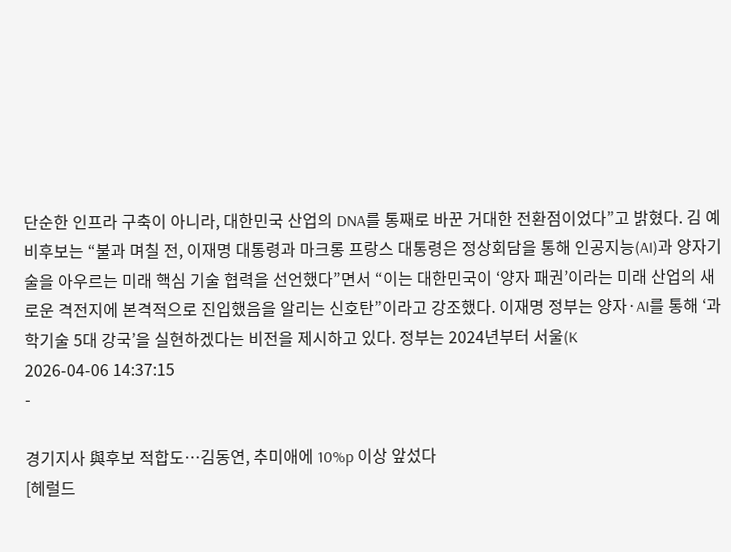단순한 인프라 구축이 아니라, 대한민국 산업의 DNA를 통째로 바꾼 거대한 전환점이었다”고 밝혔다. 김 예비후보는 “불과 며칠 전, 이재명 대통령과 마크롱 프랑스 대통령은 정상회담을 통해 인공지능(AI)과 양자기술을 아우르는 미래 핵심 기술 협력을 선언했다”면서 “이는 대한민국이 ‘양자 패권’이라는 미래 산업의 새로운 격전지에 본격적으로 진입했음을 알리는 신호탄”이라고 강조했다. 이재명 정부는 양자·AI를 통해 ‘과학기술 5대 강국’을 실현하겠다는 비전을 제시하고 있다. 정부는 2024년부터 서울(K
2026-04-06 14:37:15
-

경기지사 與후보 적합도…김동연, 추미애에 10%p 이상 앞섰다
[헤럴드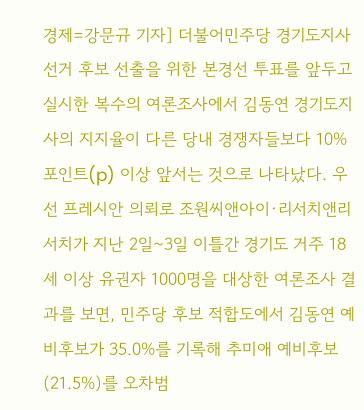경제=강문규 기자] 더불어민주당 경기도지사 선거 후보 선출을 위한 본경선 투표를 앞두고 실시한 복수의 여론조사에서 김동연 경기도지사의 지지율이 다른 당내 경쟁자들보다 10%포인트(p) 이상 앞서는 것으로 나타났다. 우선 프레시안 의뢰로 조원씨앤아이·리서치앤리서치가 지난 2일~3일 이틀간 경기도 거주 18세 이상 유권자 1000명을 대상한 여론조사 결과를 보면, 민주당 후보 적합도에서 김동연 예비후보가 35.0%를 기록해 추미애 예비후보(21.5%)를 오차범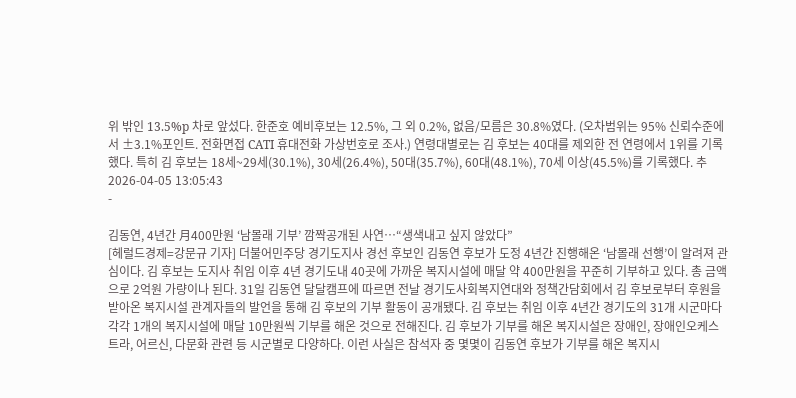위 밖인 13.5%p 차로 앞섰다. 한준호 예비후보는 12.5%, 그 외 0.2%, 없음/모름은 30.8%였다. (오차범위는 95% 신뢰수준에서 ±3.1%포인트. 전화면접 CATI 휴대전화 가상번호로 조사.) 연령대별로는 김 후보는 40대를 제외한 전 연령에서 1위를 기록했다. 특히 김 후보는 18세~29세(30.1%), 30세(26.4%), 50대(35.7%), 60대(48.1%), 70세 이상(45.5%)를 기록했다. 추
2026-04-05 13:05:43
-

김동연, 4년간 月400만원 ‘남몰래 기부’ 깜짝공개된 사연…“생색내고 싶지 않았다”
[헤럴드경제=강문규 기자] 더불어민주당 경기도지사 경선 후보인 김동연 후보가 도정 4년간 진행해온 ‘남몰래 선행’이 알려져 관심이다. 김 후보는 도지사 취임 이후 4년 경기도내 40곳에 가까운 복지시설에 매달 약 400만원을 꾸준히 기부하고 있다. 총 금액으로 2억원 가량이나 된다. 31일 김동연 달달캠프에 따르면 전날 경기도사회복지연대와 정책간담회에서 김 후보로부터 후원을 받아온 복지시설 관계자들의 발언을 통해 김 후보의 기부 활동이 공개됐다. 김 후보는 취임 이후 4년간 경기도의 31개 시군마다 각각 1개의 복지시설에 매달 10만원씩 기부를 해온 것으로 전해진다. 김 후보가 기부를 해온 복지시설은 장애인, 장애인오케스트라, 어르신, 다문화 관련 등 시군별로 다양하다. 이런 사실은 참석자 중 몇몇이 김동연 후보가 기부를 해온 복지시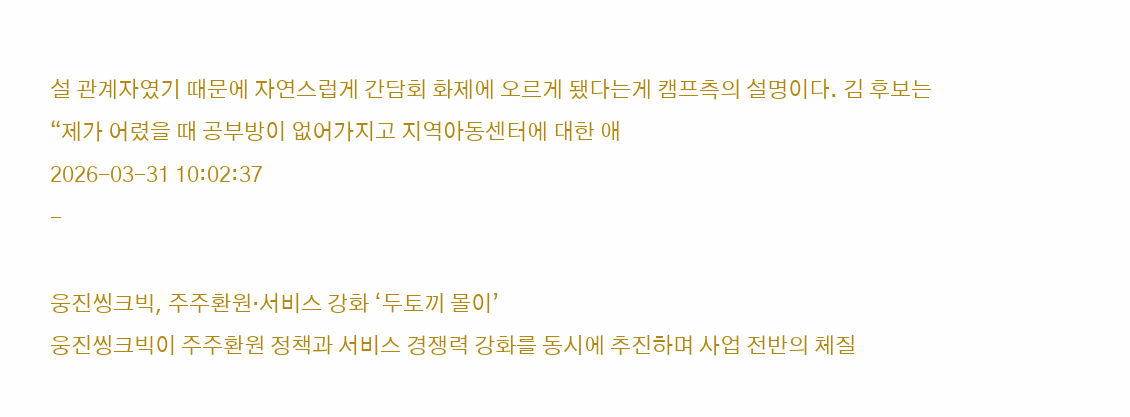설 관계자였기 때문에 자연스럽게 간담회 화제에 오르게 됐다는게 캠프측의 설명이다. 김 후보는 “제가 어렸을 때 공부방이 없어가지고 지역아동센터에 대한 애
2026-03-31 10:02:37
-

웅진씽크빅, 주주환원·서비스 강화 ‘두토끼 몰이’
웅진씽크빅이 주주환원 정책과 서비스 경쟁력 강화를 동시에 추진하며 사업 전반의 체질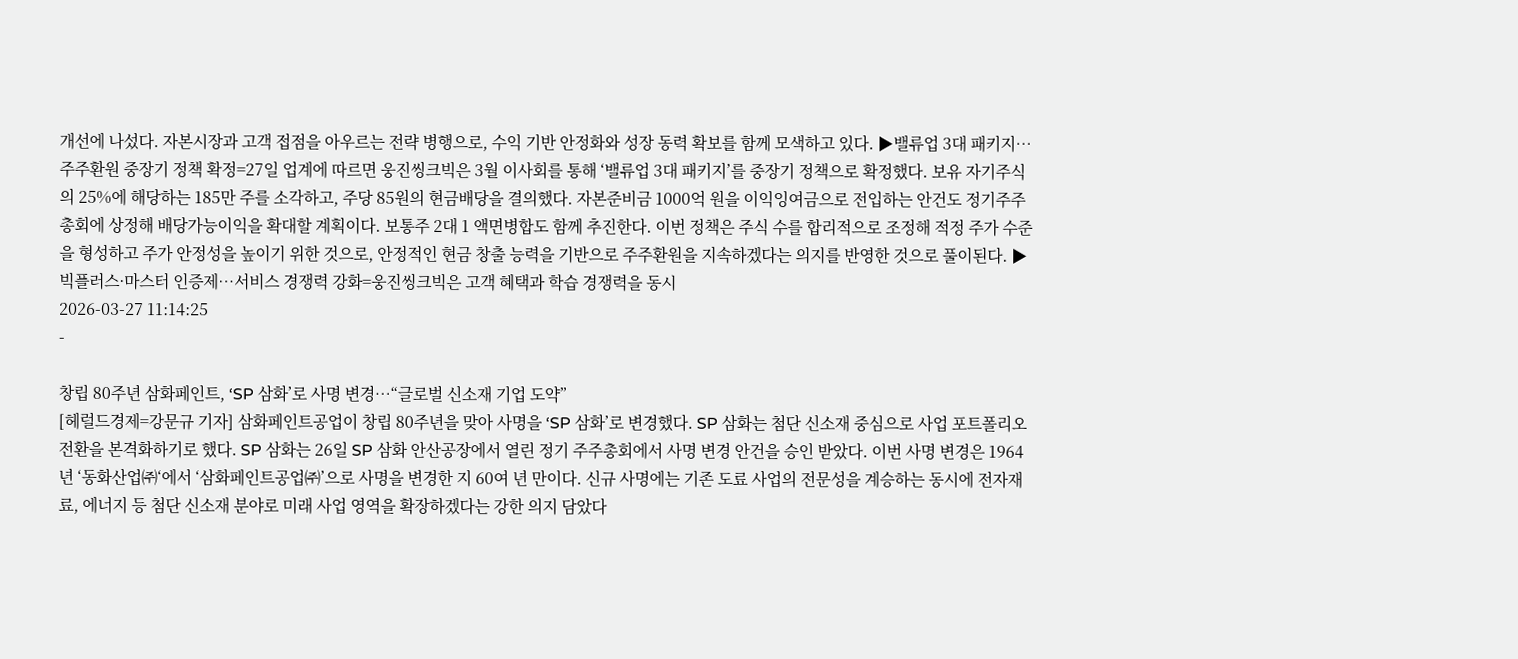개선에 나섰다. 자본시장과 고객 접점을 아우르는 전략 병행으로, 수익 기반 안정화와 성장 동력 확보를 함께 모색하고 있다. ▶밸류업 3대 패키지… 주주환원 중장기 정책 확정=27일 업계에 따르면 웅진씽크빅은 3월 이사회를 통해 ‘밸류업 3대 패키지’를 중장기 정책으로 확정했다. 보유 자기주식의 25%에 해당하는 185만 주를 소각하고, 주당 85원의 현금배당을 결의했다. 자본준비금 1000억 원을 이익잉여금으로 전입하는 안건도 정기주주총회에 상정해 배당가능이익을 확대할 계획이다. 보통주 2대 1 액면병합도 함께 추진한다. 이번 정책은 주식 수를 합리적으로 조정해 적정 주가 수준을 형성하고 주가 안정성을 높이기 위한 것으로, 안정적인 현금 창출 능력을 기반으로 주주환원을 지속하겠다는 의지를 반영한 것으로 풀이된다. ▶빅플러스·마스터 인증제…서비스 경쟁력 강화=웅진씽크빅은 고객 혜택과 학습 경쟁력을 동시
2026-03-27 11:14:25
-

창립 80주년 삼화페인트, ‘SP 삼화’로 사명 변경…“글로벌 신소재 기업 도약”
[헤럴드경제=강문규 기자] 삼화페인트공업이 창립 80주년을 맞아 사명을 ‘SP 삼화’로 변경했다. SP 삼화는 첨단 신소재 중심으로 사업 포트폴리오 전환을 본격화하기로 했다. SP 삼화는 26일 SP 삼화 안산공장에서 열린 정기 주주총회에서 사명 변경 안건을 승인 받았다. 이번 사명 변경은 1964년 ‘동화산업㈜‘에서 ‘삼화페인트공업㈜’으로 사명을 변경한 지 60여 년 만이다. 신규 사명에는 기존 도료 사업의 전문성을 계승하는 동시에 전자재료, 에너지 등 첨단 신소재 분야로 미래 사업 영역을 확장하겠다는 강한 의지 담았다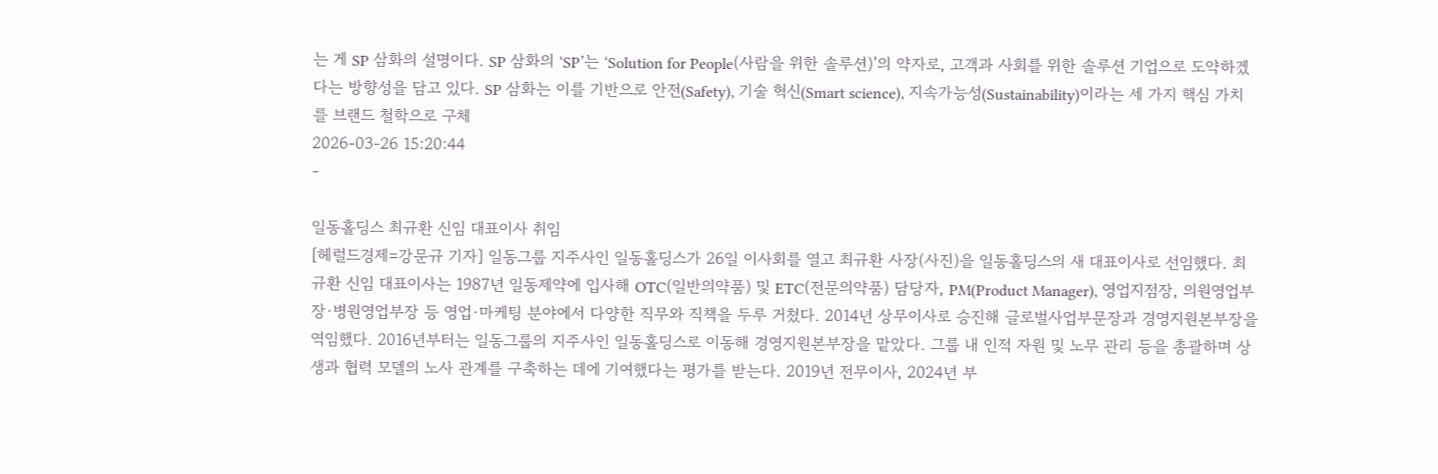는 게 SP 삼화의 설명이다. SP 삼화의 ‘SP’는 ‘Solution for People(사람을 위한 솔루션)’의 약자로, 고객과 사회를 위한 솔루션 기업으로 도약하겠다는 방향성을 담고 있다. SP 삼화는 이를 기반으로 안전(Safety), 기술 혁신(Smart science), 지속가능성(Sustainability)이라는 세 가지 핵심 가치를 브랜드 철학으로 구체
2026-03-26 15:20:44
-

일동홀딩스 최규환 신임 대표이사 취임
[헤럴드경제=강문규 기자] 일동그룹 지주사인 일동홀딩스가 26일 이사회를 열고 최규환 사장(사진)을 일동홀딩스의 새 대표이사로 선임했다. 최규환 신임 대표이사는 1987년 일동제약에 입사해 OTC(일반의약품) 및 ETC(전문의약품) 담당자, PM(Product Manager), 영업지점장, 의원영업부장·병원영업부장 등 영업·마케팅 분야에서 다양한 직무와 직책을 두루 거쳤다. 2014년 상무이사로 승진해 글로벌사업부문장과 경영지원본부장을 역임했다. 2016년부터는 일동그룹의 지주사인 일동홀딩스로 이동해 경영지원본부장을 맡았다. 그룹 내 인적 자원 및 노무 관리 등을 총괄하며 상생과 협력 모델의 노사 관계를 구축하는 데에 기여했다는 평가를 받는다. 2019년 전무이사, 2024년 부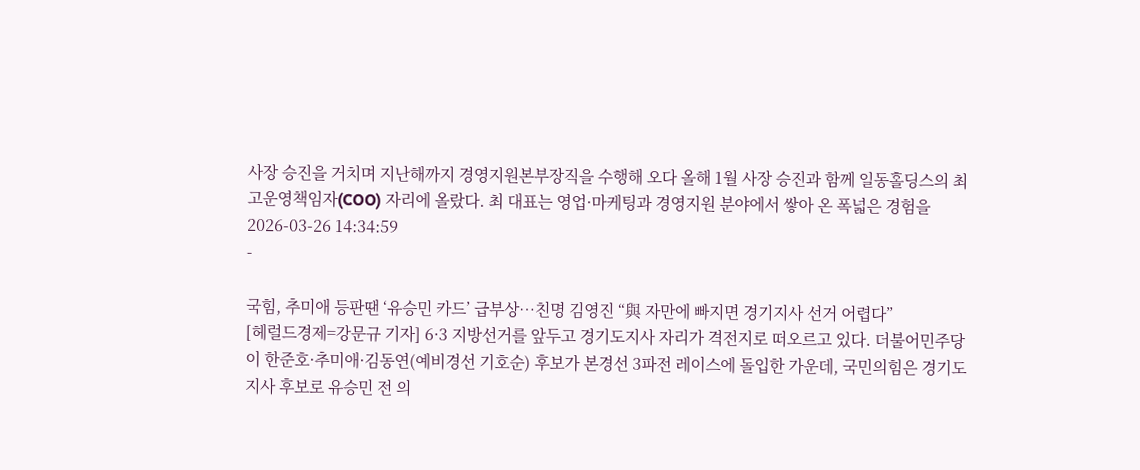사장 승진을 거치며 지난해까지 경영지원본부장직을 수행해 오다 올해 1월 사장 승진과 함께 일동홀딩스의 최고운영책임자(COO) 자리에 올랐다. 최 대표는 영업·마케팅과 경영지원 분야에서 쌓아 온 폭넓은 경험을
2026-03-26 14:34:59
-

국힘, 추미애 등판땐 ‘유승민 카드’ 급부상…친명 김영진 “與 자만에 빠지면 경기지사 선거 어렵다”
[헤럴드경제=강문규 기자] 6·3 지방선거를 앞두고 경기도지사 자리가 격전지로 떠오르고 있다. 더불어민주당이 한준호·추미애·김동연(예비경선 기호순) 후보가 본경선 3파전 레이스에 돌입한 가운데, 국민의힘은 경기도지사 후보로 유승민 전 의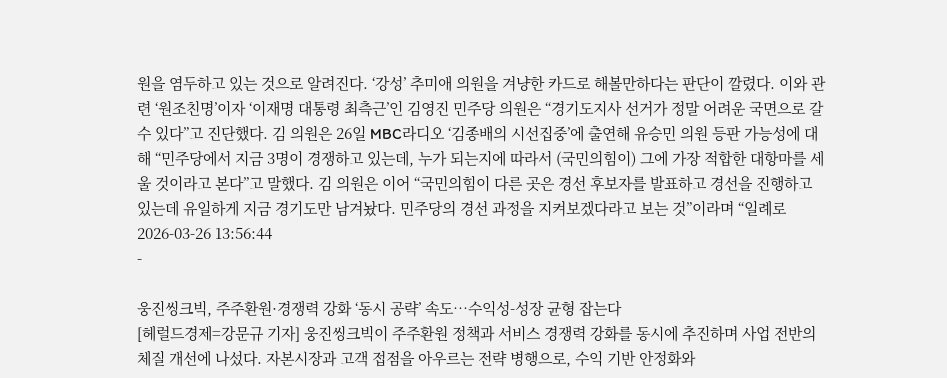원을 염두하고 있는 것으로 알려진다. ‘강성’ 추미애 의원을 겨냥한 카드로 해볼만하다는 판단이 깔렸다. 이와 관련 ‘원조친명’이자 ‘이재명 대통령 최측근’인 김영진 민주당 의원은 “경기도지사 선거가 정말 어려운 국면으로 갈 수 있다”고 진단했다. 김 의원은 26일 MBC라디오 ‘김종배의 시선집중’에 출연해 유승민 의원 등판 가능성에 대해 “민주당에서 지금 3명이 경쟁하고 있는데, 누가 되는지에 따라서 (국민의힘이) 그에 가장 적합한 대항마를 세울 것이라고 본다”고 말했다. 김 의원은 이어 “국민의힘이 다른 곳은 경선 후보자를 발표하고 경선을 진행하고 있는데 유일하게 지금 경기도만 남겨놨다. 민주당의 경선 과정을 지켜보겠다라고 보는 것”이라며 “일례로
2026-03-26 13:56:44
-

웅진씽크빅, 주주환원·경쟁력 강화 ‘동시 공략’ 속도…수익성-성장 균형 잡는다
[헤럴드경제=강문규 기자] 웅진씽크빅이 주주환원 정책과 서비스 경쟁력 강화를 동시에 추진하며 사업 전반의 체질 개선에 나섰다. 자본시장과 고객 접점을 아우르는 전략 병행으로, 수익 기반 안정화와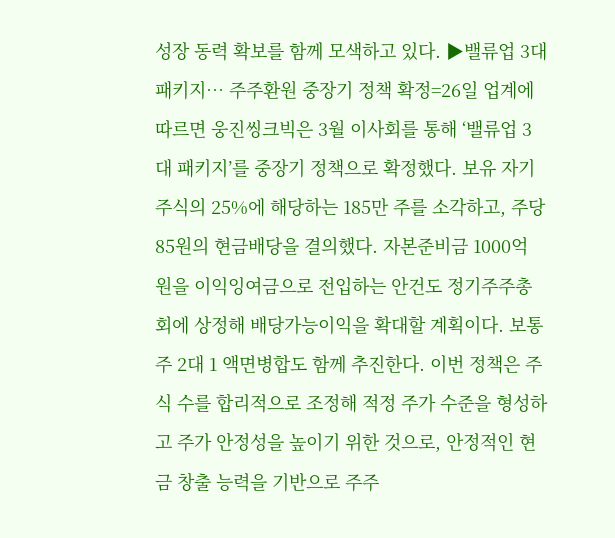성장 동력 확보를 함께 모색하고 있다. ▶밸류업 3대 패키지… 주주환원 중장기 정책 확정=26일 업계에 따르면 웅진씽크빅은 3월 이사회를 통해 ‘밸류업 3대 패키지’를 중장기 정책으로 확정했다. 보유 자기주식의 25%에 해당하는 185만 주를 소각하고, 주당 85원의 현금배당을 결의했다. 자본준비금 1000억 원을 이익잉여금으로 전입하는 안건도 정기주주총회에 상정해 배당가능이익을 확대할 계획이다. 보통주 2대 1 액면병합도 함께 추진한다. 이번 정책은 주식 수를 합리적으로 조정해 적정 주가 수준을 형성하고 주가 안정성을 높이기 위한 것으로, 안정적인 현금 창출 능력을 기반으로 주주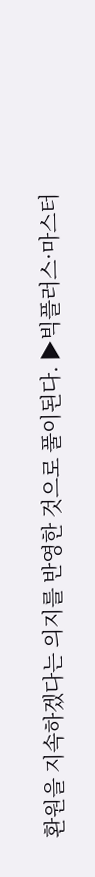환원을 지속하겠다는 의지를 반영한 것으로 풀이된다. ▶빅플러스·마스터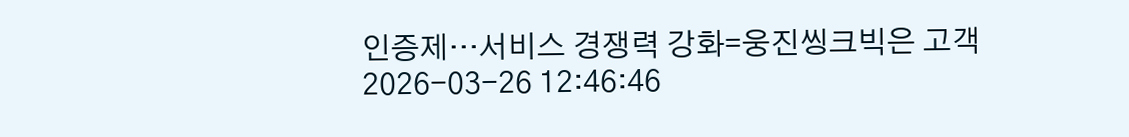인증제…서비스 경쟁력 강화=웅진씽크빅은 고객
2026-03-26 12:46:46